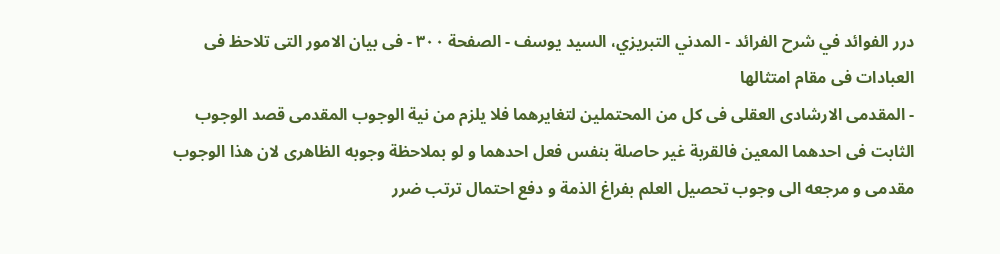درر الفوائد في شرح الفرائد - المدني التبريزي، السيد يوسف - الصفحة ٣٠٠ - فى بيان الامور التى تلاحظ فى العبادات فى مقام امتثالها
- المقدمى الارشادى العقلى فى كل من المحتملين لتغايرهما فلا يلزم من نية الوجوب المقدمى قصد الوجوب الثابت فى احدهما المعين فالقربة غير حاصلة بنفس فعل احدهما و لو بملاحظة وجوبه الظاهرى لان هذا الوجوب مقدمى و مرجعه الى وجوب تحصيل العلم بفراغ الذمة و دفع احتمال ترتب ضرر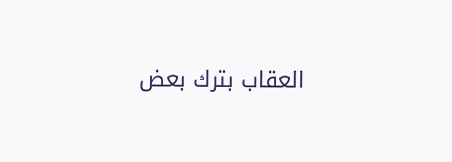العقاب بترك بعض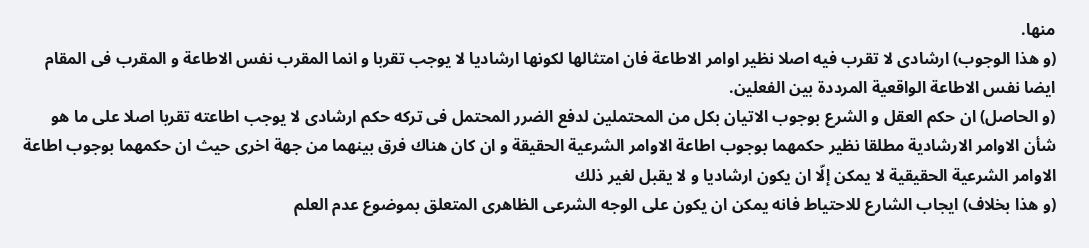منها.
(و هذا الوجوب) ارشادى لا تقرب فيه اصلا نظير اوامر الاطاعة فان امتثالها لكونها ارشاديا لا يوجب تقربا و انما المقرب نفس الاطاعة و المقرب فى المقام ايضا نفس الاطاعة الواقعية المرددة بين الفعلين.
(و الحاصل) ان حكم العقل و الشرع بوجوب الاتيان بكل من المحتملين لدفع الضرر المحتمل فى تركه حكم ارشادى لا يوجب اطاعته تقربا اصلا على ما هو شأن الاوامر الارشادية مطلقا نظير حكمهما بوجوب اطاعة الاوامر الشرعية الحقيقة و ان كان هناك فرق بينهما من جهة اخرى حيث ان حكمهما بوجوب اطاعة الاوامر الشرعية الحقيقية لا يمكن إلّا ان يكون ارشاديا و لا يقبل لغير ذلك
(و هذا بخلاف) ايجاب الشارع للاحتياط فانه يمكن ان يكون على الوجه الشرعى الظاهرى المتعلق بموضوع عدم العلم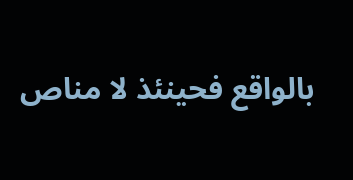بالواقع فحينئذ لا مناص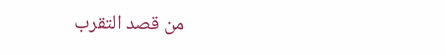من قصد التقرب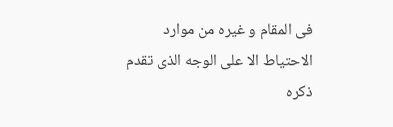فى المقام و غيره من موارد الاحتياط الا على الوجه الذى تقدم ذكره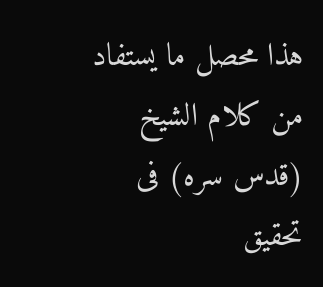هذا محصل ما يستفاد من كلام الشيخ (قدس سره) فى تحقيق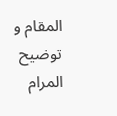المقام و توضيح المرام